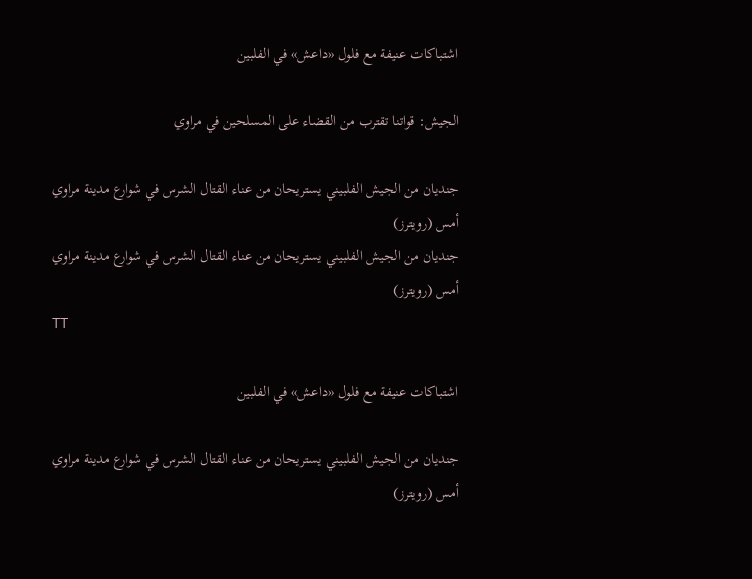اشتباكات عنيفة مع فلول «داعش» في الفلبين

الجيش: قواتنا تقترب من القضاء على المسلحين في مراوي

جنديان من الجيش الفلبيني يستريحان من عناء القتال الشرس في شوارع مدينة مراوي أمس (رويترز)
جنديان من الجيش الفلبيني يستريحان من عناء القتال الشرس في شوارع مدينة مراوي أمس (رويترز)
TT

اشتباكات عنيفة مع فلول «داعش» في الفلبين

جنديان من الجيش الفلبيني يستريحان من عناء القتال الشرس في شوارع مدينة مراوي أمس (رويترز)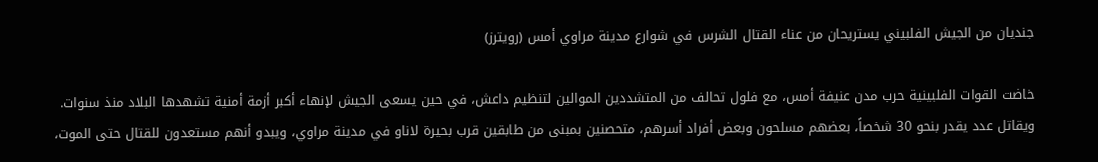جنديان من الجيش الفلبيني يستريحان من عناء القتال الشرس في شوارع مدينة مراوي أمس (رويترز)

خاضت القوات الفلبينية حرب مدن عنيفة أمس، مع فلول تحالف من المتشددين الموالين لتنظيم داعش، في حين يسعى الجيش لإنهاء أكبر أزمة أمنية تشهدها البلاد منذ سنوات. ويقاتل عدد يقدر بنحو 30 شخصاً، بعضهم مسلحون وبعض أفراد أسرهم، متحصنين بمبنى من طابقين قرب بحيرة لاناو في مدينة مراوي، ويبدو أنهم مستعدون للقتال حتى الموت،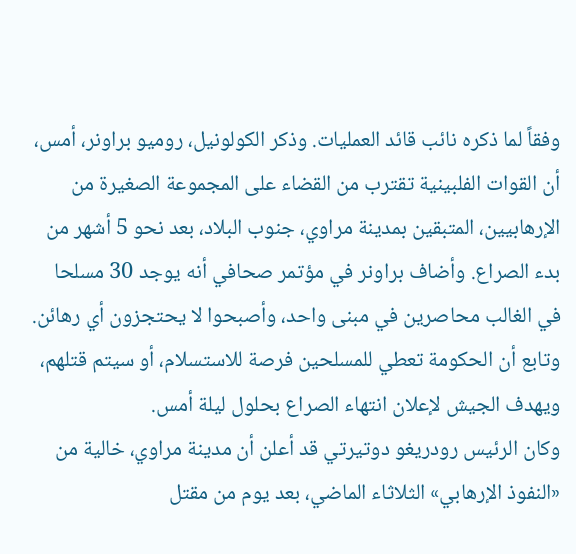وفقاً لما ذكره نائب قائد العمليات. وذكر الكولونيل، روميو براونر، أمس، أن القوات الفلبينية تقترب من القضاء على المجموعة الصغيرة من الإرهابيين، المتبقين بمدينة مراوي، جنوب البلاد، بعد نحو 5 أشهر من بدء الصراع. وأضاف براونر في مؤتمر صحافي أنه يوجد 30 مسلحا في الغالب محاصرين في مبنى واحد، وأصبحوا لا يحتجزون أي رهائن. وتابع أن الحكومة تعطي للمسلحين فرصة للاستسلام، أو سيتم قتلهم، ويهدف الجيش لإعلان انتهاء الصراع بحلول ليلة أمس.
وكان الرئيس رودريغو دوتيرتي قد أعلن أن مدينة مراوي، خالية من «النفوذ الإرهابي» الثلاثاء الماضي، بعد يوم من مقتل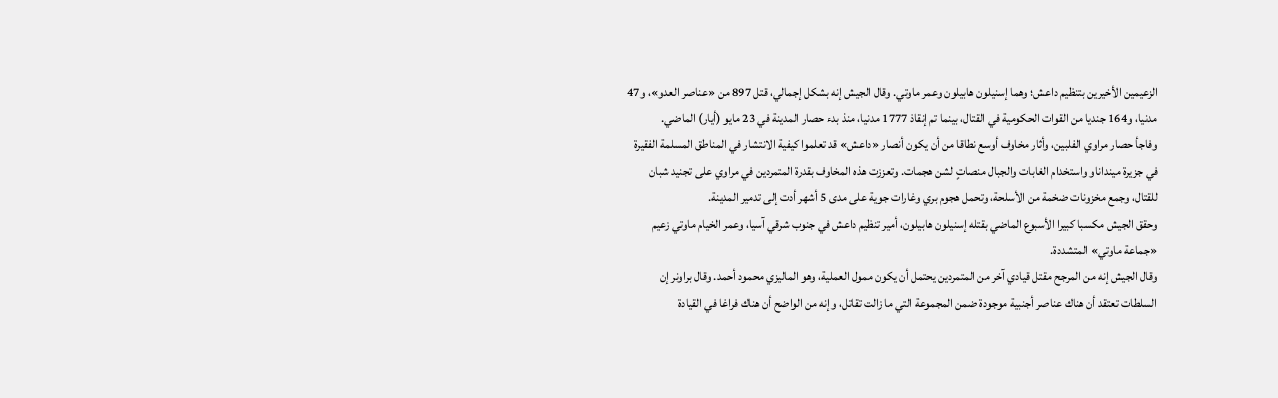الزعيمين الأخيرين بتنظيم داعش؛ وهما إسنيلون هابيلون وعمر ماوتي. وقال الجيش إنه بشكل إجمالي، قتل 897 من «عناصر العدو»، و47 مدنيا، و164 جنديا من القوات الحكومية في القتال، بينما تم إنقاذ 1777 مدنيا، منذ بدء حصار المدينة في 23 مايو (أيار) الماضي.
وفاجأ حصار مراوي الفلبين، وأثار مخاوف أوسع نطاقا من أن يكون أنصار «داعش» قد تعلموا كيفية الانتشار في المناطق المسلمة الفقيرة في جزيرة مينداناو واستخدام الغابات والجبال منصاتٍ لشن هجمات. وتعززت هذه المخاوف بقدرة المتمردين في مراوي على تجنيد شبان للقتال، وجمع مخزونات ضخمة من الأسلحة، وتحمل هجوم بري وغارات جوية على مدى 5 أشهر أدت إلى تدمير المدينة.
وحقق الجيش مكسبا كبيرا الأسبوع الماضي بقتله إسنيلون هابيلون، أمير تنظيم داعش في جنوب شرقي آسيا، وعمر الخيام ماوتي زعيم «جماعة ماوتي» المتشددة.
وقال الجيش إنه من المرجح مقتل قيادي آخر من المتمردين يحتمل أن يكون ممول العملية، وهو الماليزي محمود أحمد. وقال براونر إن السلطات تعتقد أن هناك عناصر أجنبية موجودة ضمن المجموعة التي ما زالت تقاتل، وإنه من الواضح أن هناك فراغا في القيادة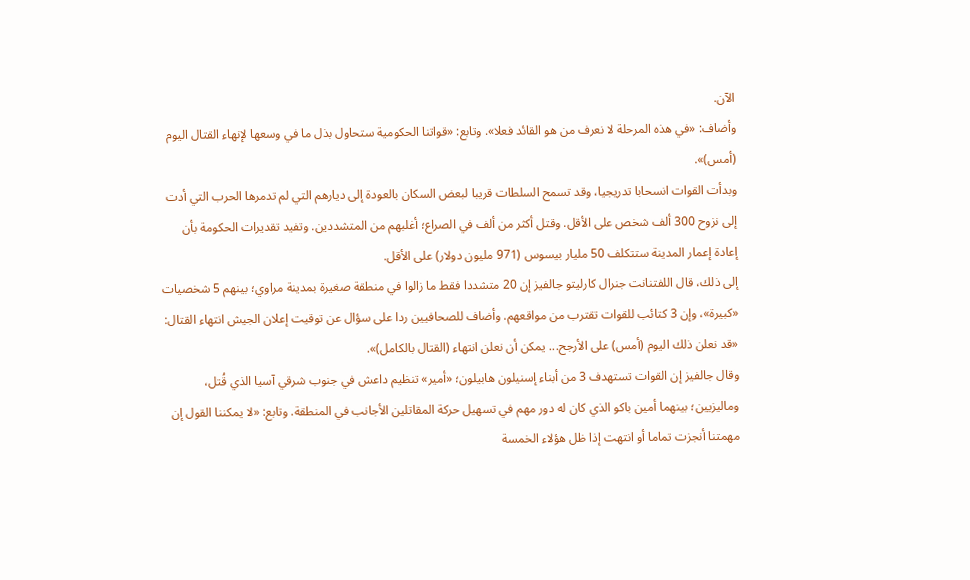الآن.
وأضاف: «في هذه المرحلة لا نعرف من هو القائد فعلا». وتابع: «قواتنا الحكومية ستحاول بذل ما في وسعها لإنهاء القتال اليوم (أمس)».
وبدأت القوات انسحابا تدريجيا، وقد تسمح السلطات قريبا لبعض السكان بالعودة إلى ديارهم التي لم تدمرها الحرب التي أدت إلى نزوح 300 ألف شخص على الأقل. وقتل أكثر من ألف في الصراع؛ أغلبهم من المتشددين. وتفيد تقديرات الحكومة بأن إعادة إعمار المدينة ستتكلف 50 مليار بيسوس (971 مليون دولار) على الأقل.
إلى ذلك، قال اللفتنانت جنرال كارليتو جالفيز إن 20 متشددا فقط ما زالوا في منطقة صغيرة بمدينة مراوي؛ بينهم 5 شخصيات «كبيرة»، وإن 3 كتائب للقوات تقترب من مواقعهم. وأضاف للصحافيين ردا على سؤال عن توقيت إعلان الجيش انتهاء القتال: «قد نعلن ذلك اليوم (أمس) على الأرجح... يمكن أن نعلن انتهاء (القتال بالكامل)».
وقال جالفيز إن القوات تستهدف 3 من أبناء إسنيلون هابيلون؛ «أمير» تنظيم داعش في جنوب شرقي آسيا الذي قُتل، وماليزيين؛ بينهما أمين باكو الذي كان له دور مهم في تسهيل حركة المقاتلين الأجانب في المنطقة. وتابع: «لا يمكننا القول إن مهمتنا أنجزت تماما أو انتهت إذا ظل هؤلاء الخمسة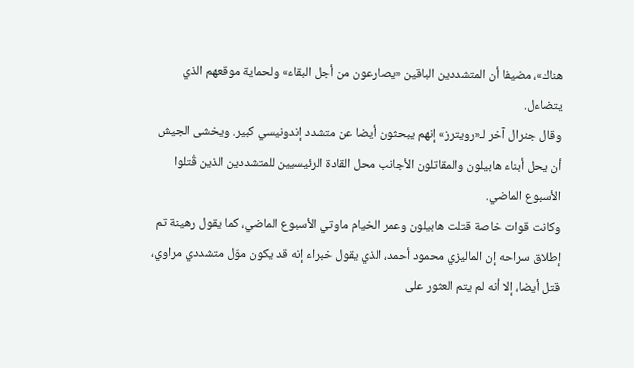هناك»، مضيفا أن المتشددين الباقين «يصارعون من أجل البقاء» ولحماية موقعهم الذي يتضاءل.
وقال جنرال آخر لـ«رويترز» إنهم يبحثون أيضا عن متشدد إندونيسي كبير. ويخشى الجيش أن يحل أبناء هابيلون والمقاتلون الأجانب محل القادة الرئيسيين للمتشددين الذين قُتلوا الأسبوع الماضي.
وكانت قوات خاصة قتلت هابيلون وعمر الخيام ماوتي الأسبوع الماضي، كما يقول رهينة تم إطلاق سراحه إن الماليزي محمود أحمد، الذي يقول خبراء إنه قد يكون موّل متشددي مراوي، قتل أيضا، إلا أنه لم يتم العثور على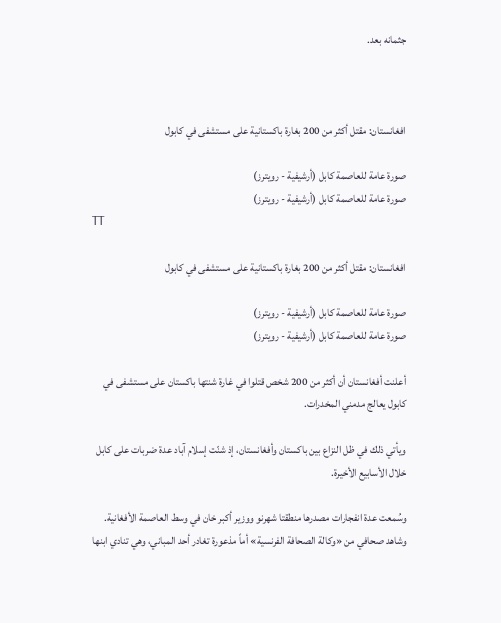جثمانه بعد.



افغانستان: مقتل أكثر من 200 بغارة باكستانية على مستشفى في كابول

صورة عامة للعاصمة كابل (أرشيفية - رويترز)
صورة عامة للعاصمة كابل (أرشيفية - رويترز)
TT

افغانستان: مقتل أكثر من 200 بغارة باكستانية على مستشفى في كابول

صورة عامة للعاصمة كابل (أرشيفية - رويترز)
صورة عامة للعاصمة كابل (أرشيفية - رويترز)

أعلنت أفغانستان أن أكثر من 200 شخص قتلوا في غارة شنتها باكستان على مستشفى في كابول يعالج مدمني المخدرات.

ويأتي ذلك في ظل النزاع بين باكستان وأفغانستان، إذ شنّت إسلام آباد عدة ضربات على كابل خلال الأسابيع الأخيرة.

وسُمعت عدة انفجارات مصدرها منطقتا شهرنو ووزير أكبر خان في وسط العاصمة الأفغانية. وشاهد صحافي من «وكالة الصحافة الفرنسية» أماً مذعورة تغادر أحد المباني، وهي تنادي ابنها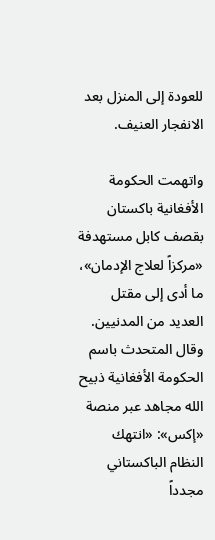للعودة إلى المنزل بعد الانفجار العنيف.

واتهمت الحكومة الأفغانية باكستان بقصف كابل مستهدفة «مركزاً لعلاج الإدمان»، ما أدى إلى مقتل العديد من المدنيين. وقال المتحدث باسم الحكومة الأفغانية ذبيح الله مجاهد عبر منصة «إكس»: «انتهك النظام الباكستاني مجدداً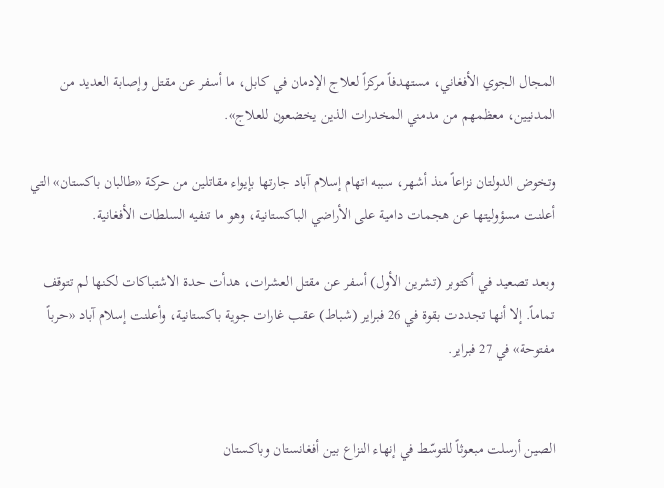المجال الجوي الأفغاني، مستهدفاً مركزاً لعلاج الإدمان في كابل، ما أسفر عن مقتل وإصابة العديد من المدنيين، معظمهم من مدمني المخدرات الذين يخضعون للعلاج».

وتخوض الدولتان نزاعاً منذ أشهر، سببه اتهام إسلام آباد جارتها بإيواء مقاتلين من حركة «طالبان باكستان» التي أعلنت مسؤوليتها عن هجمات دامية على الأراضي الباكستانية، وهو ما تنفيه السلطات الأفغانية.

وبعد تصعيد في أكتوبر (تشرين الأول) أسفر عن مقتل العشرات، هدأت حدة الاشتباكات لكنها لم تتوقف تماماً. إلا أنها تجددت بقوة في 26 فبراير (شباط) عقب غارات جوية باكستانية، وأعلنت إسلام آباد «حرباً مفتوحة» في 27 فبراير.


الصين أرسلت مبعوثاً للتوسّط في إنهاء النزاع بين أفغانستان وباكستان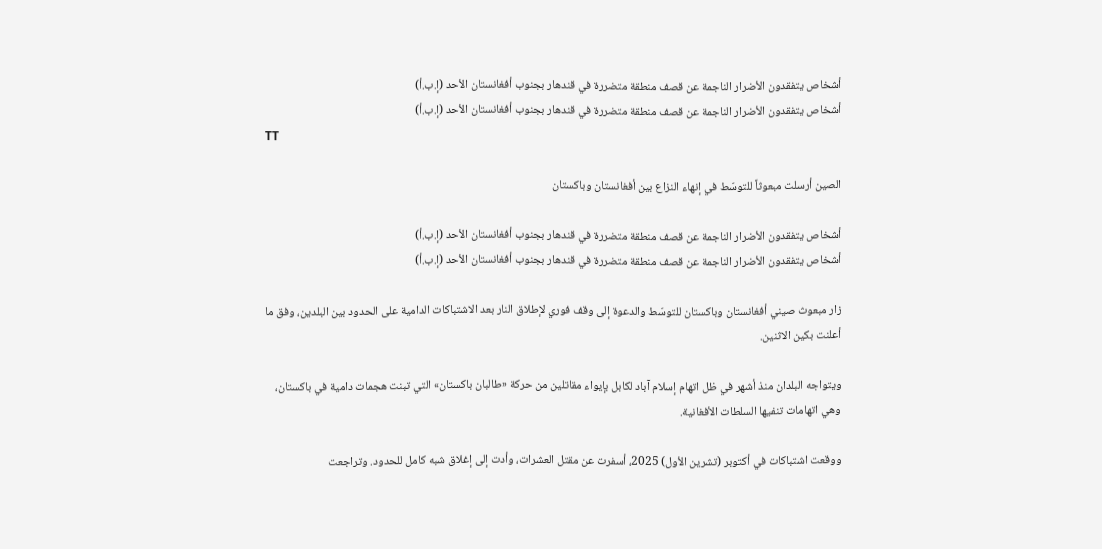أشخاص يتفقدون الأضرار الناجمة عن قصف منطقة متضررة في قندهار بجنوب أفغانستان الأحد (إ.ب.أ)
أشخاص يتفقدون الأضرار الناجمة عن قصف منطقة متضررة في قندهار بجنوب أفغانستان الأحد (إ.ب.أ)
TT

الصين أرسلت مبعوثاً للتوسّط في إنهاء النزاع بين أفغانستان وباكستان

أشخاص يتفقدون الأضرار الناجمة عن قصف منطقة متضررة في قندهار بجنوب أفغانستان الأحد (إ.ب.أ)
أشخاص يتفقدون الأضرار الناجمة عن قصف منطقة متضررة في قندهار بجنوب أفغانستان الأحد (إ.ب.أ)

زار مبعوث صيني أفغانستان وباكستان للتوسّط والدعوة إلى وقف فوري لإطلاق النار بعد الاشتباكات الدامية على الحدود بين البلدين، وفق ما أعلنت بكين الاثنين.

ويتواجه البلدان منذ أشهر في ظل اتهام إسلام آباد لكابل بإيواء مقاتلين من حركة «طالبان باكستان» التي تبنت هجمات دامية في باكستان، وهي اتهامات تنفيها السلطات الأفغانية.

ووقعت اشتباكات في أكتوبر (تشرين الأول) 2025، أسفرت عن مقتل العشرات، وأدت إلى إغلاق شبه كامل للحدود. وتراجعت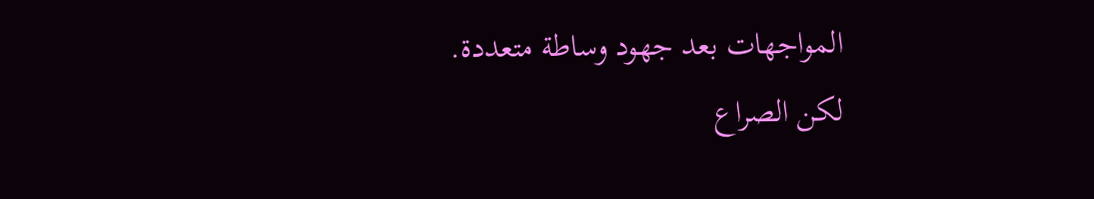المواجهات بعد جهود وساطة متعددة. لكن الصراع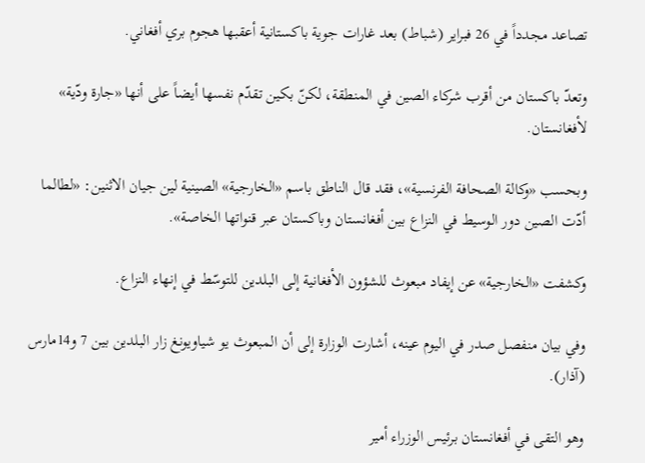تصاعد مجدداً في 26 فبراير (شباط) بعد غارات جوية باكستانية أعقبها هجوم بري أفغاني.

وتعدّ باكستان من أقرب شركاء الصين في المنطقة، لكنّ بكين تقدّم نفسها أيضاً على أنها «جارة ودّية» لأفغانستان.

وبحسب «وكالة الصحافة الفرنسية»، فقد قال الناطق باسم «الخارجية» الصينية لين جيان الاثنين: «لطالما أدّت الصين دور الوسيط في النزاع بين أفغانستان وباكستان عبر قنواتها الخاصة».

وكشفت «الخارجية» عن إيفاد مبعوث للشؤون الأفغانية إلى البلدين للتوسّط في إنهاء النزاع.

وفي بيان منفصل صدر في اليوم عينه، أشارت الوزارة إلى أن المبعوث يو شياويونغ زار البلدين بين 7 و14مارس (آذار).

وهو التقى في أفغانستان برئيس الوزراء أمير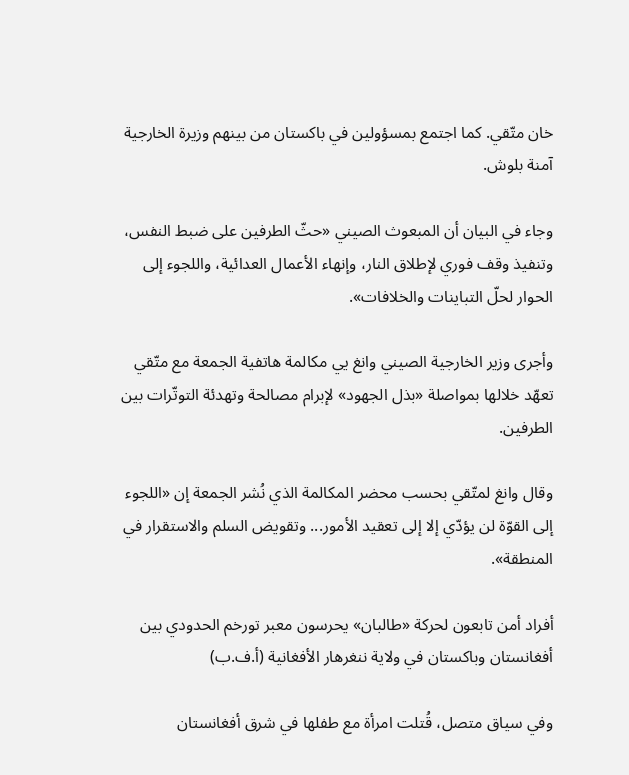خان متّقي. كما اجتمع بمسؤولين في باكستان من بينهم وزيرة الخارجية آمنة بلوش.

وجاء في البيان أن المبعوث الصيني «حثّ الطرفين على ضبط النفس، وتنفيذ وقف فوري لإطلاق النار، وإنهاء الأعمال العدائية، واللجوء إلى الحوار لحلّ التباينات والخلافات».

وأجرى وزير الخارجية الصيني وانغ يي مكالمة هاتفية الجمعة مع متّقي تعهّد خلالها بمواصلة «بذل الجهود» لإبرام مصالحة وتهدئة التوتّرات بين الطرفين.

وقال وانغ لمتّقي بحسب محضر المكالمة الذي نُشر الجمعة إن «اللجوء إلى القوّة لن يؤدّي إلا إلى تعقيد الأمور... وتقويض السلم والاستقرار في المنطقة».

أفراد أمن تابعون لحركة «طالبان» يحرسون معبر تورخم الحدودي بين أفغانستان وباكستان في ولاية ننغرهار الأفغانية (أ.ف.ب)

وفي سياق متصل، قُتلت امرأة مع طفلها في شرق أفغانستان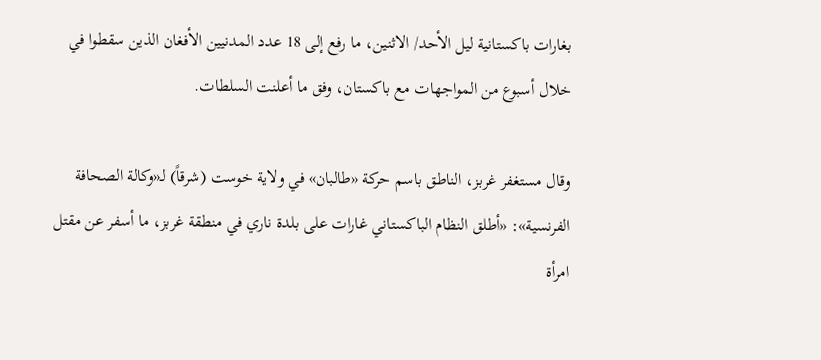بغارات باكستانية ليل الأحد/ الاثنين، ما رفع إلى 18 عدد المدنيين الأفغان الذين سقطوا في خلال أسبوع من المواجهات مع باكستان، وفق ما أعلنت السلطات.

وقال مستغفر غربز، الناطق باسم حركة «طالبان» في ولاية خوست (شرقاً) لـ«وكالة الصحافة الفرنسية»: «أطلق النظام الباكستاني غارات على بلدة ناري في منطقة غربز، ما أسفر عن مقتل امرأة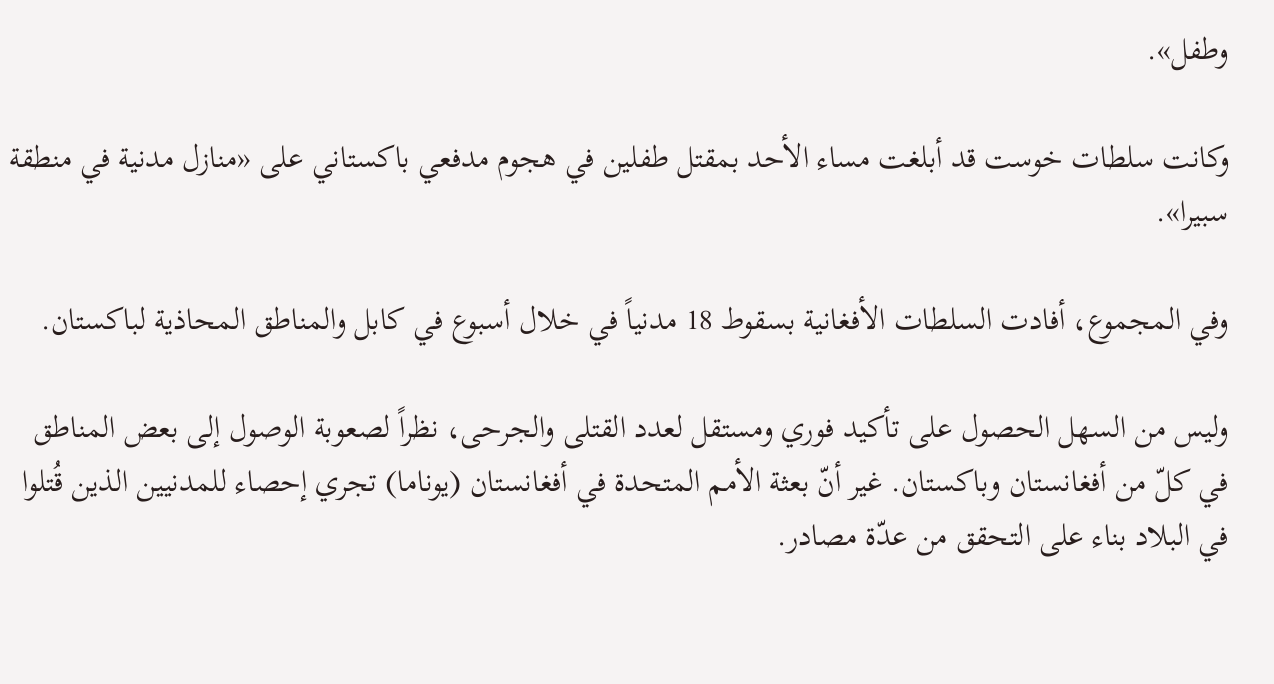وطفل».

وكانت سلطات خوست قد أبلغت مساء الأحد بمقتل طفلين في هجوم مدفعي باكستاني على «منازل مدنية في منطقة سبيرا».

وفي المجموع، أفادت السلطات الأفغانية بسقوط 18 مدنياً في خلال أسبوع في كابل والمناطق المحاذية لباكستان.

وليس من السهل الحصول على تأكيد فوري ومستقل لعدد القتلى والجرحى، نظراً لصعوبة الوصول إلى بعض المناطق في كلّ من أفغانستان وباكستان. غير أنّ بعثة الأمم المتحدة في أفغانستان (يوناما) تجري إحصاء للمدنيين الذين قُتلوا في البلاد بناء على التحقق من عدّة مصادر.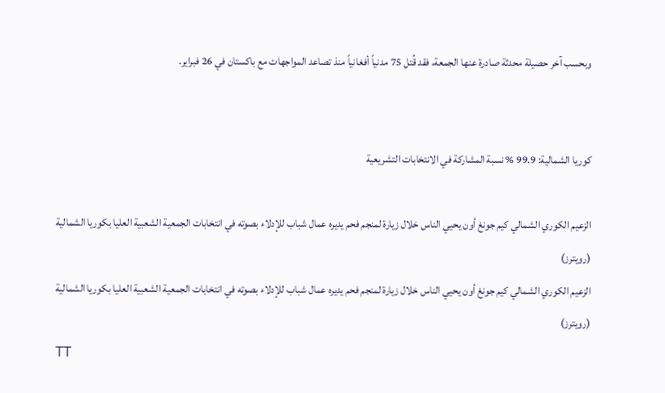وبحسب آخر حصيلة محدثة صادرة عنها الجمعة، فقد قُتل 75 مدنياً أفغانياً منذ تصاعد المواجهات مع باكستان في 26 فبراير.


كوريا الشمالية: 99.9 % نسبة المشاركة في الانتخابات التشريعية

الزعيم الكوري الشمالي كيم جونغ أون يحيي الناس خلال زيارة لمنجم فحم يديره عمال شباب للإدلاء بصوته في انتخابات الجمعية الشعبية العليا بكوريا الشمالية (رويترز)
الزعيم الكوري الشمالي كيم جونغ أون يحيي الناس خلال زيارة لمنجم فحم يديره عمال شباب للإدلاء بصوته في انتخابات الجمعية الشعبية العليا بكوريا الشمالية (رويترز)
TT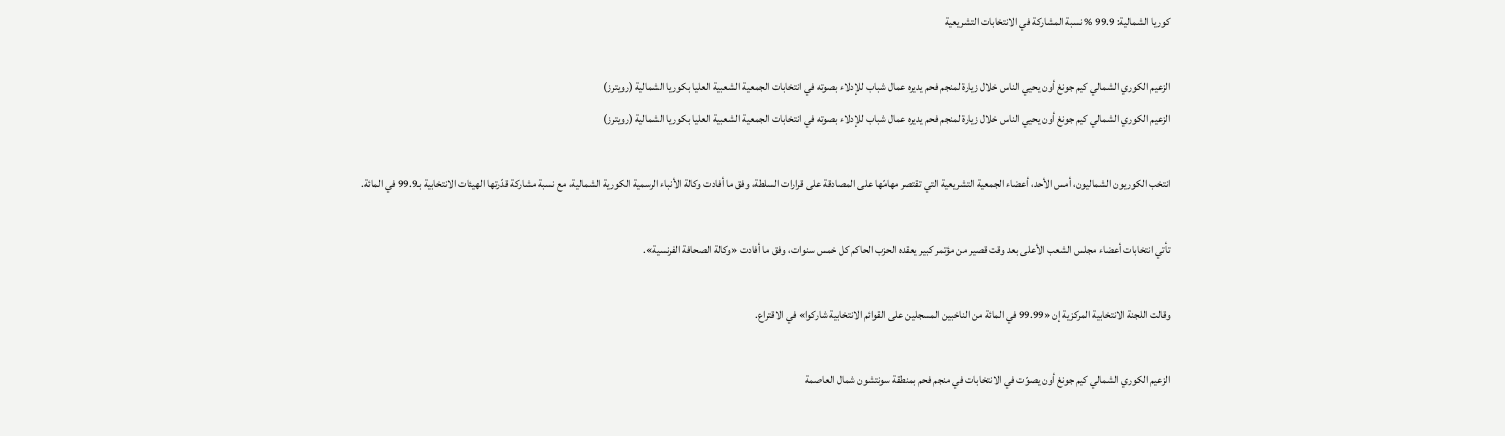كوريا الشمالية: 99.9 % نسبة المشاركة في الانتخابات التشريعية

الزعيم الكوري الشمالي كيم جونغ أون يحيي الناس خلال زيارة لمنجم فحم يديره عمال شباب للإدلاء بصوته في انتخابات الجمعية الشعبية العليا بكوريا الشمالية (رويترز)
الزعيم الكوري الشمالي كيم جونغ أون يحيي الناس خلال زيارة لمنجم فحم يديره عمال شباب للإدلاء بصوته في انتخابات الجمعية الشعبية العليا بكوريا الشمالية (رويترز)

انتخب الكوريون الشماليون، أمس الأحد، أعضاء الجمعية التشريعية التي تقتصر مهامّها على المصادقة على قرارات السلطة، وفق ما أفادت وكالة الأنباء الرسمية الكورية الشمالية، مع نسبة مشاركة قدّرتها الهيئات الانتخابية بـ99.9 في المائة.

تأتي انتخابات أعضاء مجلس الشعب الأعلى بعد وقت قصير من مؤتمر كبير يعقده الحزب الحاكم كل خمس سنوات، وفق ما أفادت «وكالة الصحافة الفرنسية».

وقالت اللجنة الانتخابية المركزية إن «99.99 في المائة من الناخبين المسجلين على القوائم الانتخابية شاركوا» في الاقتراع.

الزعيم الكوري الشمالي كيم جونغ أون يصوّت في الانتخابات في منجم فحم بمنطقة سونتشون شمال العاصمة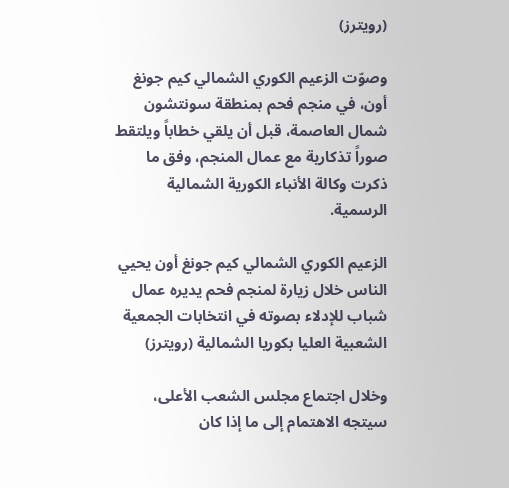(رويترز)

وصوّت الزعيم الكوري الشمالي كيم جونغ أون، في منجم فحم بمنطقة سونتشون شمال العاصمة، قبل أن يلقي خطاباً ويلتقط صوراً تذكارية مع عمال المنجم، وفق ما ذكرت وكالة الأنباء الكورية الشمالية الرسمية.

الزعيم الكوري الشمالي كيم جونغ أون يحيي الناس خلال زيارة لمنجم فحم يديره عمال شباب للإدلاء بصوته في انتخابات الجمعية الشعبية العليا بكوريا الشمالية (رويترز)

وخلال اجتماع مجلس الشعب الأعلى، سيتجه الاهتمام إلى ما إذا كان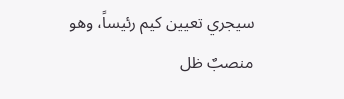سيجري تعيين كيم رئيساً، وهو منصبٌ ظل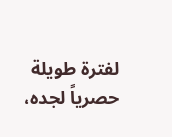لفترة طويلة حصرياً لجده،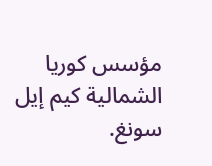مؤسس كوريا الشمالية كيم إيل سونغ.